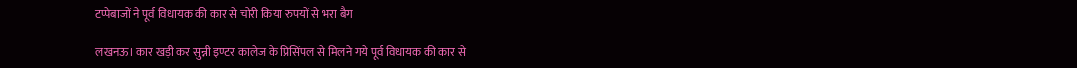टप्पेबाजों ने पूर्व विधायक की कार से चोरी किया रुपयों से भरा बैग

लखनऊ। कार खड़ी कर सुन्नी इण्टर कालेज के प्रिसिंपल से मिलने गये पूर्व विधायक की कार से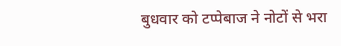बुधवार को टप्पेबाज ने नोटों से भरा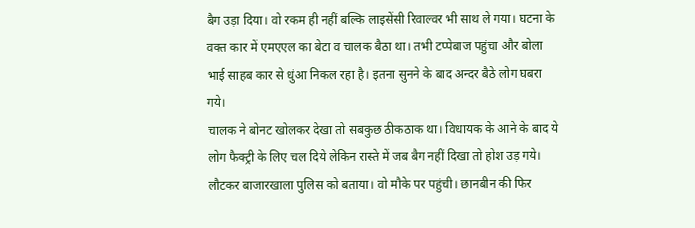बैग उड़ा दिया। वो रकम ही नहीं बल्कि लाइसेंसी रिवाल्वर भी साथ ले गया। घटना के वक्त कार में एमएएल का बेटा व चालक बैठा था। तभी टप्पेबाज पहुंचा और बोला भाई साहब कार से धुंआ निकल रहा है। इतना सुनने के बाद अन्दर बैठे लोग घबरा गये।
चालक ने बोनट खोलकर देखा तो सबकुछ ठीकठाक था। विधायक के आने के बाद ये लोग फैक्ट्री के लिए चल दिये लेकिन रास्ते में जब बैग नहीं दिखा तो होश उड़ गये। लौटकर बाजारखाला पुलिस को बताया। वो मौके पर पहुंची। छानबीन की फिर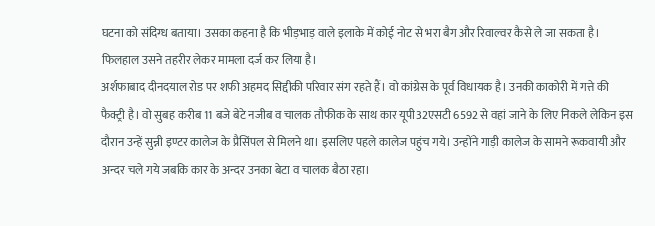घटना को संदिग्ध बताया। उसका कहना है कि भीड़भाड़ वाले इलाके में कोई नोट से भरा बैग और रिवाल्वर कैसे ले जा सकता है। फिलहाल उसने तहरीर लेकर मामला दर्ज कर लिया है।
अर्शफाबाद दीनदयाल रोड पर शफी अहमद सिद्दीकी परिवार संग रहते हैं। वो कांग्रेस के पूर्व विधायक है। उनकी काकोरी में गत्ते की फैक्ट्री है। वो सुबह करीब 11 बजे बेटे नजीब व चालक तौफीक के साथ कार यूपी32एसटी 6592 से वहां जाने के लिए निकले लेकिन इस दौरान उन्हें सुन्नी इण्टर कालेज के प्रैसिंपल से मिलने था। इसलिए पहले कालेज पहुंच गये। उन्होंने गाड़ी कालेज के सामने रूकवायी और अन्दर चले गये जबकि कार के अन्दर उनका बेटा व चालक बैठा रहा।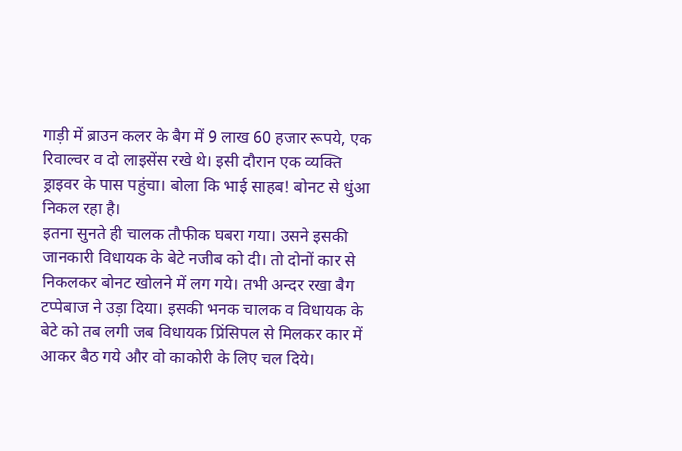गाड़ी में ब्राउन कलर के बैग में 9 लाख 60 हजार रूपये, एक रिवाल्वर व दो लाइसेंस रखे थे। इसी दौरान एक व्यक्ति ड्राइवर के पास पहुंचा। बोला कि भाई साहब! बोनट से धुंआ निकल रहा है।
इतना सुनते ही चालक तौफीक घबरा गया। उसने इसकी जानकारी विधायक के बेटे नजीब को दी। तो दोनों कार से निकलकर बोनट खोलने में लग गये। तभी अन्दर रखा बैग टप्पेबाज ने उड़ा दिया। इसकी भनक चालक व विधायक के बेटे को तब लगी जब विधायक प्रिंसिपल से मिलकर कार में आकर बैठ गये और वो काकोरी के लिए चल दिये।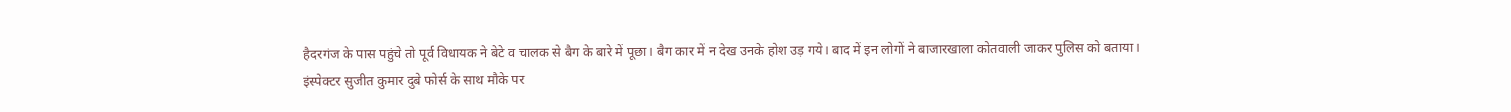हैदरगंज के पास पहुंचे तो पूर्व विधायक ने बेटे व चालक से बैग के बारे में पूछा। बैग कार में न देख उनके होश उड़ गये। बाद में इन लोगों ने बाजारखाला कोतवाली जाकर पुलिस को बताया।
इंस्पेक्टर सुजीत कुमार दुबे फोर्स के साथ मौके पर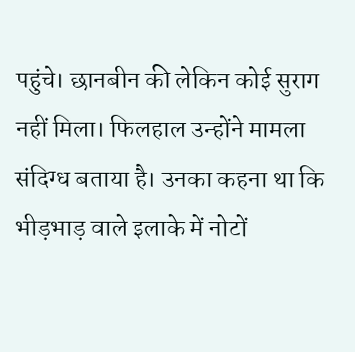पहुंचे। छानबीन की लेकिन कोई सुराग नहीं मिला। फिलहाल उन्होंने मामला संदिग्ध बताया है। उनका कहना था कि भीड़भाड़ वाले इलाके में नोटों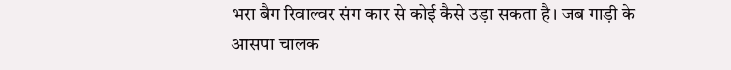भरा बैग रिवाल्वर संग कार से कोई कैसे उड़ा सकता है। जब गाड़ी के आसपा चालक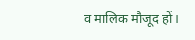व मालिक मौजूद हों।